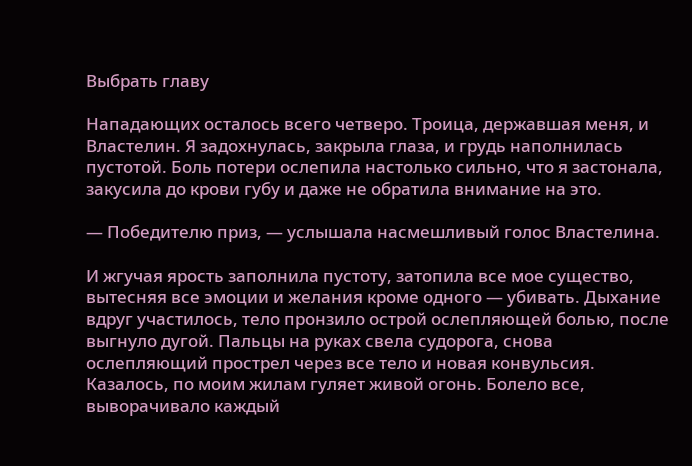Выбрать главу

Нападающих осталось всего четверо. Троица, державшая меня, и Властелин. Я задохнулась, закрыла глаза, и грудь наполнилась пустотой. Боль потери ослепила настолько сильно, что я застонала, закусила до крови губу и даже не обратила внимание на это.

— Победителю приз, — услышала насмешливый голос Властелина.

И жгучая ярость заполнила пустоту, затопила все мое существо, вытесняя все эмоции и желания кроме одного — убивать. Дыхание вдруг участилось, тело пронзило острой ослепляющей болью, после выгнуло дугой. Пальцы на руках свела судорога, снова ослепляющий прострел через все тело и новая конвульсия. Казалось, по моим жилам гуляет живой огонь. Болело все, выворачивало каждый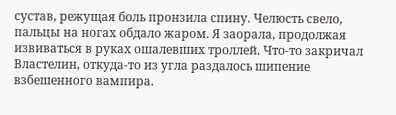сустав, режущая боль пронзила спину. Челюсть свело, пальцы на ногах обдало жаром. Я заорала, продолжая извиваться в руках ошалевших троллей. Что-то закричал Властелин, откуда-то из угла раздалось шипение взбешенного вампира.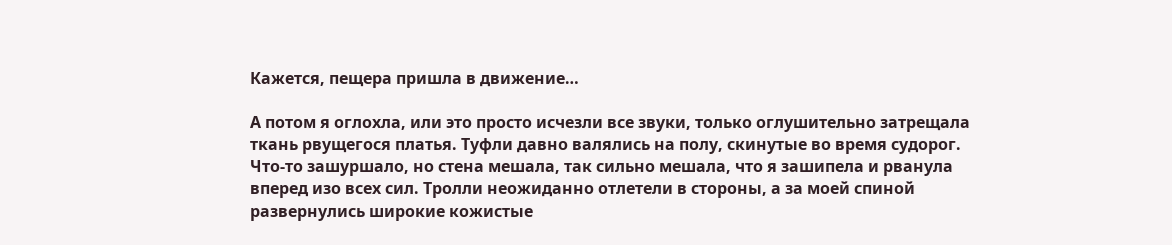Кажется, пещера пришла в движение…

А потом я оглохла, или это просто исчезли все звуки, только оглушительно затрещала ткань рвущегося платья. Туфли давно валялись на полу, скинутые во время судорог. Что-то зашуршало, но стена мешала, так сильно мешала, что я зашипела и рванула вперед изо всех сил. Тролли неожиданно отлетели в стороны, а за моей спиной развернулись широкие кожистые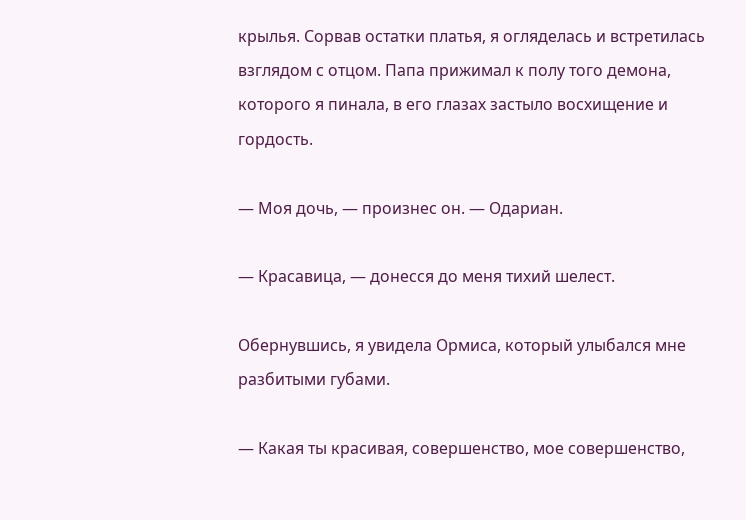крылья. Сорвав остатки платья, я огляделась и встретилась взглядом с отцом. Папа прижимал к полу того демона, которого я пинала, в его глазах застыло восхищение и гордость.

— Моя дочь, — произнес он. — Одариан.

— Красавица, — донесся до меня тихий шелест.

Обернувшись, я увидела Ормиса, который улыбался мне разбитыми губами.

— Какая ты красивая, совершенство, мое совершенство,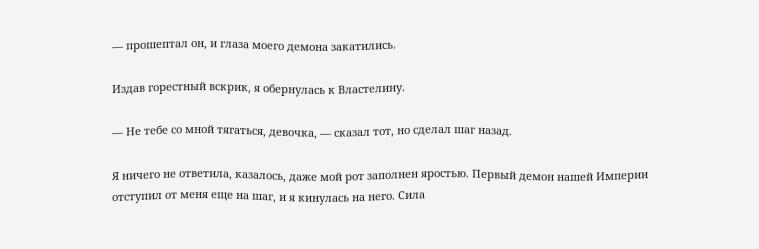— прошептал он, и глаза моего демона закатились.

Издав горестный вскрик, я обернулась к Властелину.

— Не тебе со мной тягаться, девочка, — сказал тот, но сделал шаг назад.

Я ничего не ответила, казалось, даже мой рот заполнен яростью. Первый демон нашей Империи отступил от меня еще на шаг, и я кинулась на него. Сила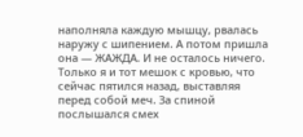наполняла каждую мышцу, рвалась наружу с шипением. А потом пришла она — ЖАЖДА. И не осталось ничего. Только я и тот мешок с кровью, что сейчас пятился назад, выставляя перед собой меч. За спиной послышался смех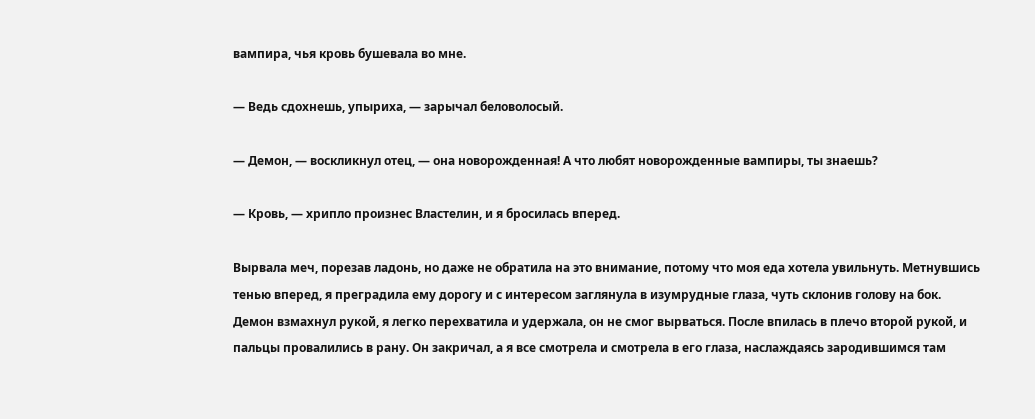вампира, чья кровь бушевала во мне.

— Ведь сдохнешь, упыриха, — зарычал беловолосый.

— Демон, — воскликнул отец, — она новорожденная! А что любят новорожденные вампиры, ты знаешь?

— Кровь, — хрипло произнес Властелин, и я бросилась вперед.

Вырвала меч, порезав ладонь, но даже не обратила на это внимание, потому что моя еда хотела увильнуть. Метнувшись тенью вперед, я преградила ему дорогу и с интересом заглянула в изумрудные глаза, чуть склонив голову на бок. Демон взмахнул рукой, я легко перехватила и удержала, он не смог вырваться. После впилась в плечо второй рукой, и пальцы провалились в рану. Он закричал, а я все смотрела и смотрела в его глаза, наслаждаясь зародившимся там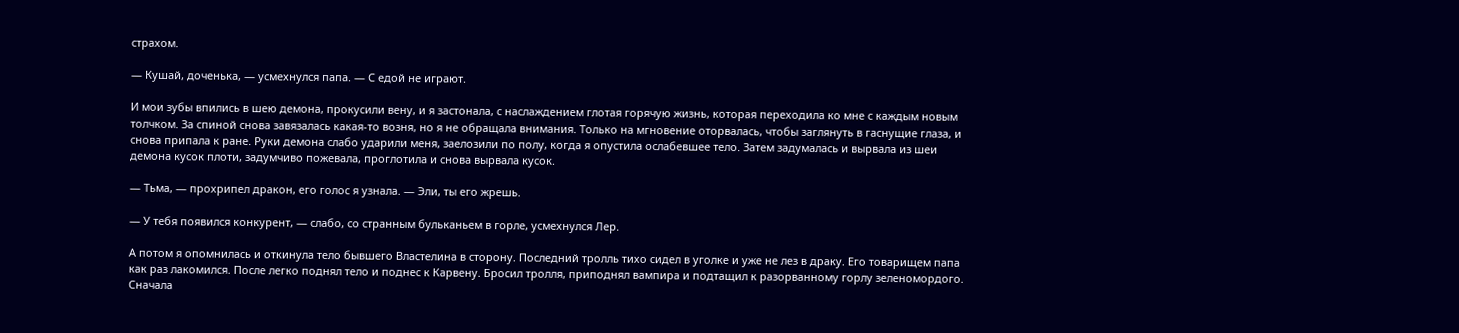страхом.

— Кушай, доченька, — усмехнулся папа. — С едой не играют.

И мои зубы впились в шею демона, прокусили вену, и я застонала, с наслаждением глотая горячую жизнь, которая переходила ко мне с каждым новым толчком. За спиной снова завязалась какая-то возня, но я не обращала внимания. Только на мгновение оторвалась, чтобы заглянуть в гаснущие глаза, и снова припала к ране. Руки демона слабо ударили меня, заелозили по полу, когда я опустила ослабевшее тело. Затем задумалась и вырвала из шеи демона кусок плоти, задумчиво пожевала, проглотила и снова вырвала кусок.

— Тьма, — прохрипел дракон, его голос я узнала. — Эли, ты его жрешь.

— У тебя появился конкурент, — слабо, со странным бульканьем в горле, усмехнулся Лер.

А потом я опомнилась и откинула тело бывшего Властелина в сторону. Последний тролль тихо сидел в уголке и уже не лез в драку. Его товарищем папа как раз лакомился. После легко поднял тело и поднес к Карвену. Бросил тролля, приподнял вампира и подтащил к разорванному горлу зеленомордого. Сначала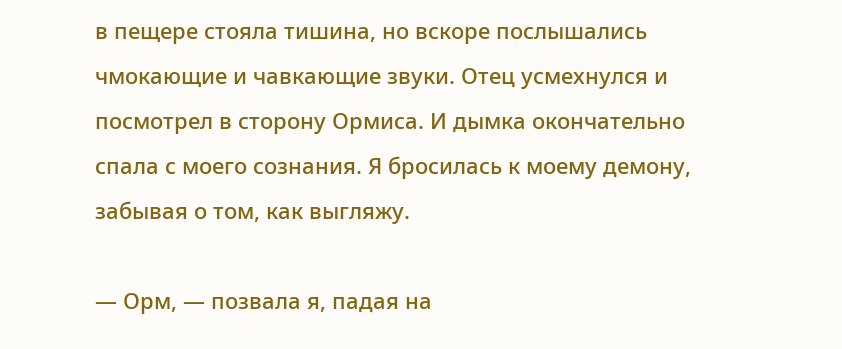в пещере стояла тишина, но вскоре послышались чмокающие и чавкающие звуки. Отец усмехнулся и посмотрел в сторону Ормиса. И дымка окончательно спала с моего сознания. Я бросилась к моему демону, забывая о том, как выгляжу.

— Орм, — позвала я, падая на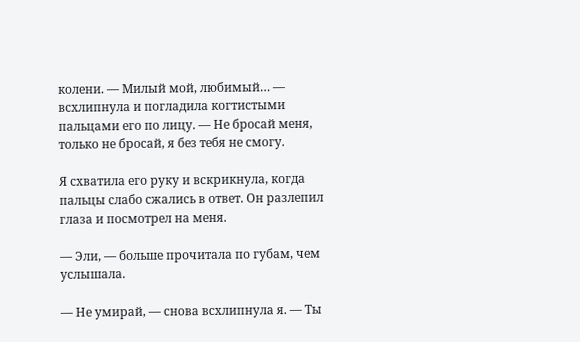колени. — Милый мой, любимый… — всхлипнула и погладила когтистыми пальцами его по лицу. — Не бросай меня, только не бросай, я без тебя не смогу.

Я схватила его руку и вскрикнула, когда пальцы слабо сжались в ответ. Он разлепил глаза и посмотрел на меня.

— Эли, — больше прочитала по губам, чем услышала.

— Не умирай, — снова всхлипнула я. — Ты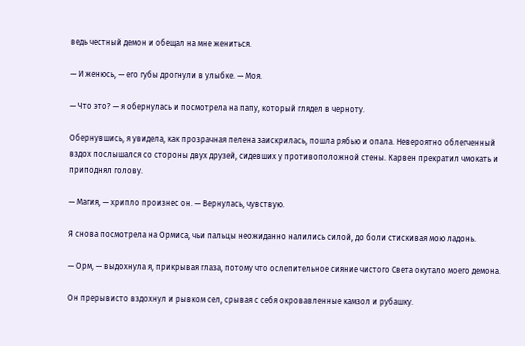ведь честный демон и обещал на мне жениться.

— И женюсь, — его губы дрогнули в улыбке. — Моя.

— Что это? — я обернулась и посмотрела на папу, который глядел в черноту.

Обернувшись, я увидела, как прозрачная пелена заискрилась, пошла рябью и опала. Невероятно облегченный вздох послышался со стороны двух друзей, сидевших у противоположной стены. Карвен прекратил чмокать и приподнял голову.

— Магия, — хрипло произнес он. — Вернулась, чувствую.

Я снова посмотрела на Ормиса, чьи пальцы неожиданно налились силой, до боли стискивая мою ладонь.

— Орм, — выдохнула я, прикрывая глаза, потому что ослепительное сияние чистого Света окутало моего демона.

Он прерывисто вздохнул и рывком сел, срывая с себя окровавленные камзол и рубашку.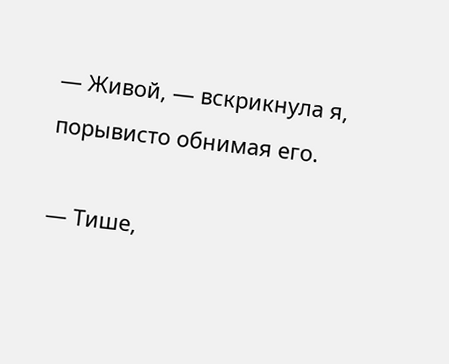— Живой, — вскрикнула я, порывисто обнимая его.

— Тише,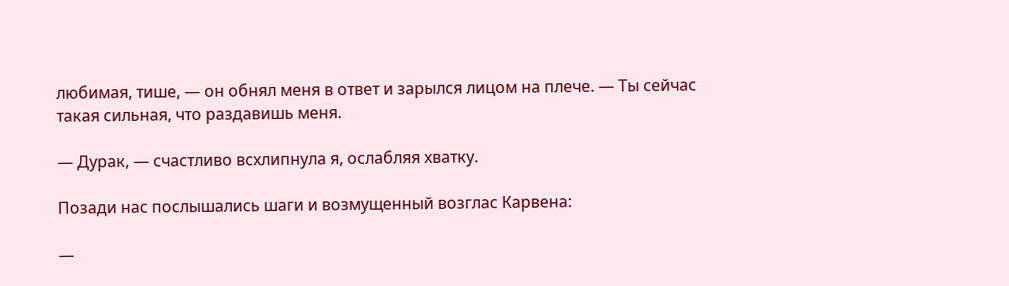любимая, тише, — он обнял меня в ответ и зарылся лицом на плече. — Ты сейчас такая сильная, что раздавишь меня.

— Дурак, — счастливо всхлипнула я, ослабляя хватку.

Позади нас послышались шаги и возмущенный возглас Карвена:

—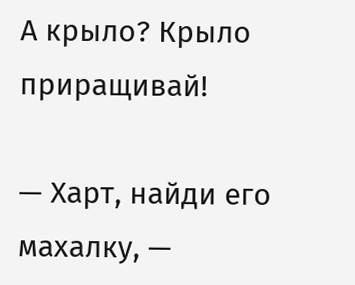А крыло? Крыло приращивай!

— Харт, найди его махалку, —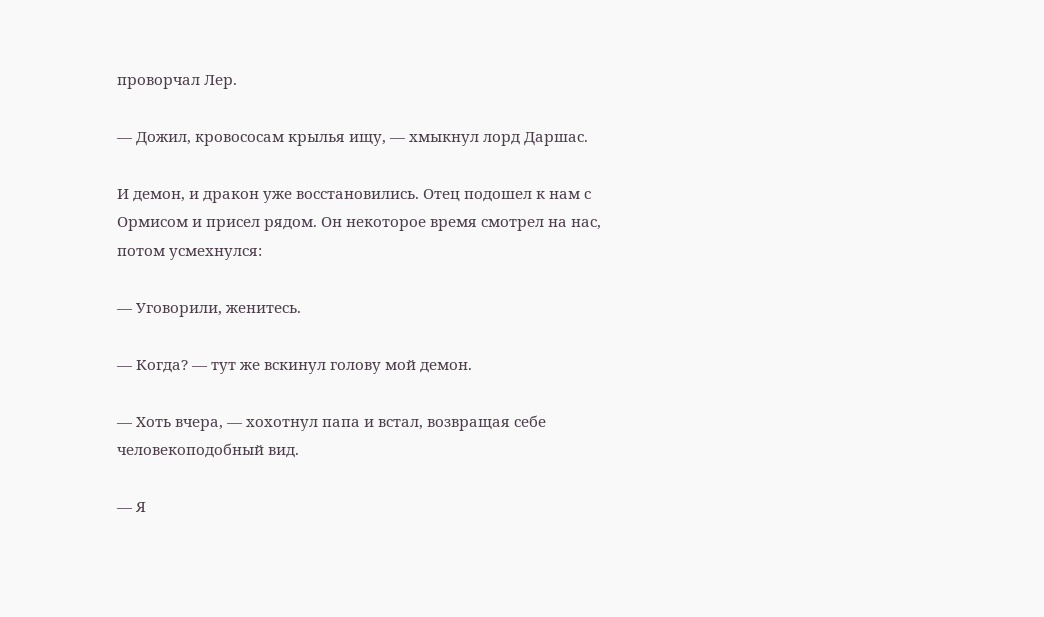проворчал Лер.

— Дожил, кровососам крылья ищу, — хмыкнул лорд Даршас.

И демон, и дракон уже восстановились. Отец подошел к нам с Ормисом и присел рядом. Он некоторое время смотрел на нас, потом усмехнулся:

— Уговорили, женитесь.

— Когда? — тут же вскинул голову мой демон.

— Хоть вчера, — хохотнул папа и встал, возвращая себе человекоподобный вид.

— Я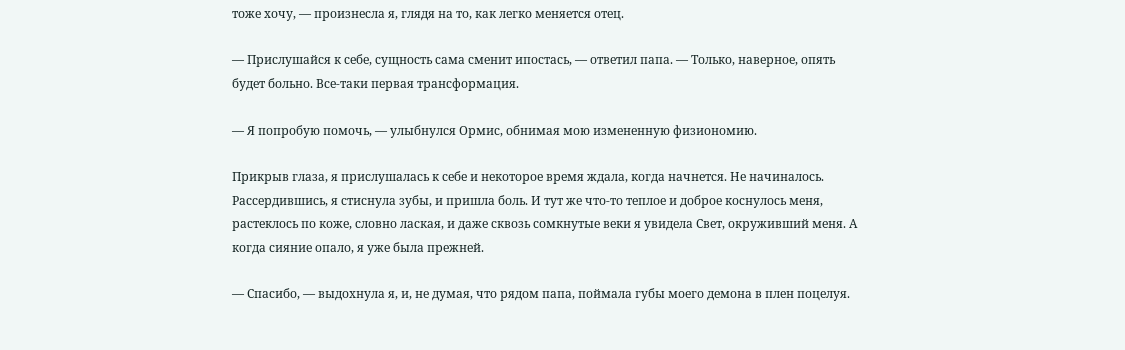тоже хочу, — произнесла я, глядя на то, как легко меняется отец.

— Прислушайся к себе, сущность сама сменит ипостась, — ответил папа. — Только, наверное, опять будет больно. Все-таки первая трансформация.

— Я попробую помочь, — улыбнулся Ормис, обнимая мою измененную физиономию.

Прикрыв глаза, я прислушалась к себе и некоторое время ждала, когда начнется. Не начиналось. Рассердившись, я стиснула зубы, и пришла боль. И тут же что-то теплое и доброе коснулось меня, растеклось по коже, словно лаская, и даже сквозь сомкнутые веки я увидела Свет, окруживший меня. А когда сияние опало, я уже была прежней.

— Спасибо, — выдохнула я, и, не думая, что рядом папа, поймала губы моего демона в плен поцелуя.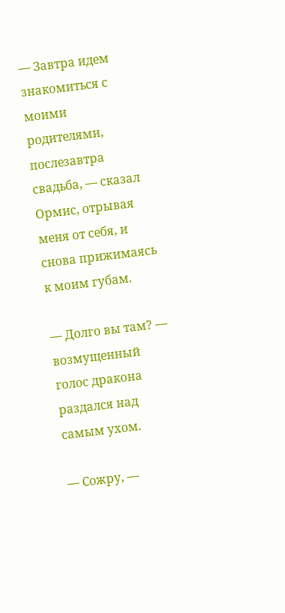— Завтра идем знакомиться с моими родителями, послезавтра свадьба, — сказал Ормис, отрывая меня от себя, и снова прижимаясь к моим губам.

— Долго вы там? — возмущенный голос дракона раздался над самым ухом.

— Сожру, —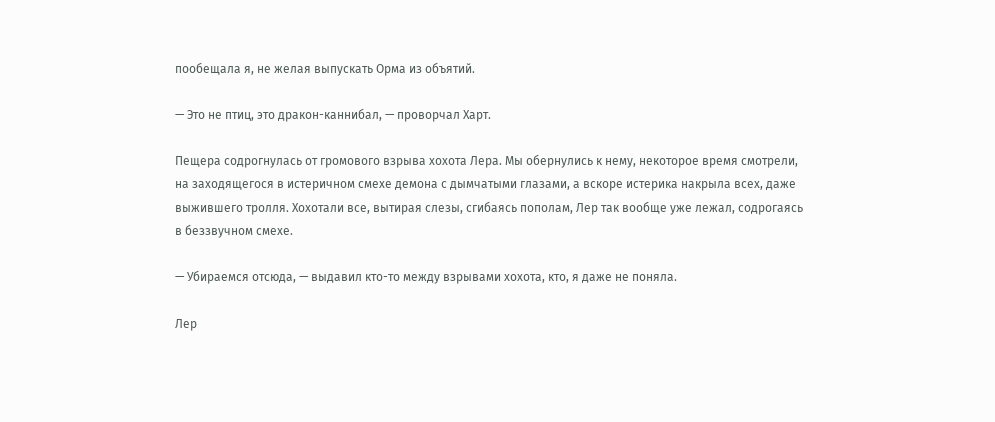пообещала я, не желая выпускать Орма из объятий.

— Это не птиц, это дракон-каннибал, — проворчал Харт.

Пещера содрогнулась от громового взрыва хохота Лера. Мы обернулись к нему, некоторое время смотрели, на заходящегося в истеричном смехе демона с дымчатыми глазами, а вскоре истерика накрыла всех, даже выжившего тролля. Хохотали все, вытирая слезы, сгибаясь пополам, Лер так вообще уже лежал, содрогаясь в беззвучном смехе.

— Убираемся отсюда, — выдавил кто-то между взрывами хохота, кто, я даже не поняла.

Лер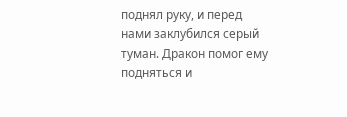поднял руку, и перед нами заклубился серый туман. Дракон помог ему подняться и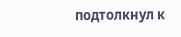подтолкнул к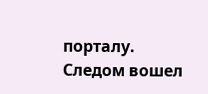порталу. Следом вошел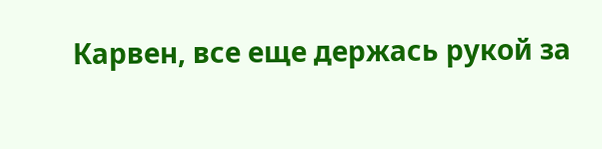Карвен, все еще держась рукой за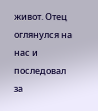живот. Отец оглянулся на нас и последовал за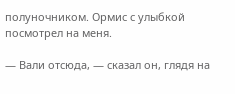полуночником. Ормис с улыбкой посмотрел на меня.

— Вали отсюда, — сказал он, глядя на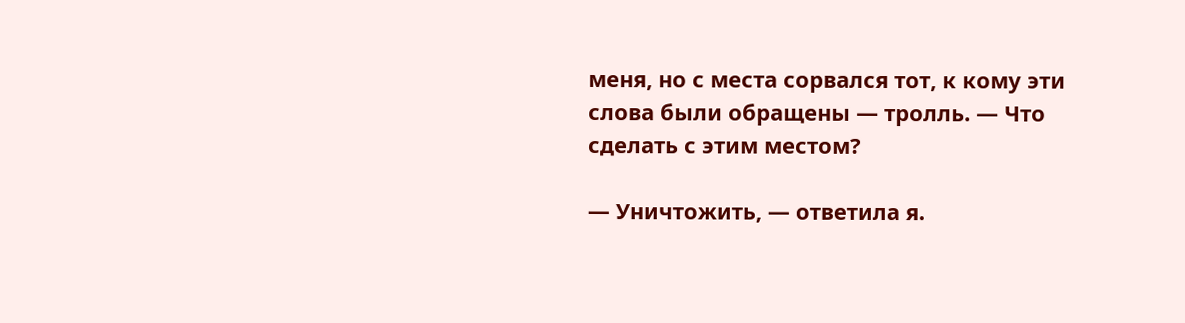меня, но с места сорвался тот, к кому эти слова были обращены — тролль. — Что сделать с этим местом?

— Уничтожить, — ответила я.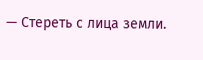— Стереть с лица земли.